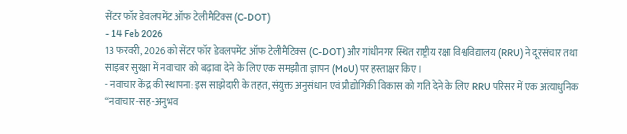सेंटर फॉर डेवलपमेंट ऑफ टेलीमैटिक्स (C-DOT)
- 14 Feb 2026
13 फरवरी, 2026 को सेंटर फॉर डेवलपमेंट ऑफ टेलीमैटिक्स (C-DOT) और गांधीनगर स्थित राष्ट्रीय रक्षा विश्वविद्यालय (RRU) ने दूरसंचार तथा साइबर सुरक्षा में नवाचार को बढ़ावा देने के लिए एक समझौता ज्ञापन (MoU) पर हस्ताक्षर किए।
- नवाचार केंद्र की स्थापना: इस साझेदारी के तहत, संयुक्त अनुसंधान एवं प्रौद्योगिकी विकास को गति देने के लिए RRU परिसर में एक अत्याधुनिक “नवाचार-सह-अनुभव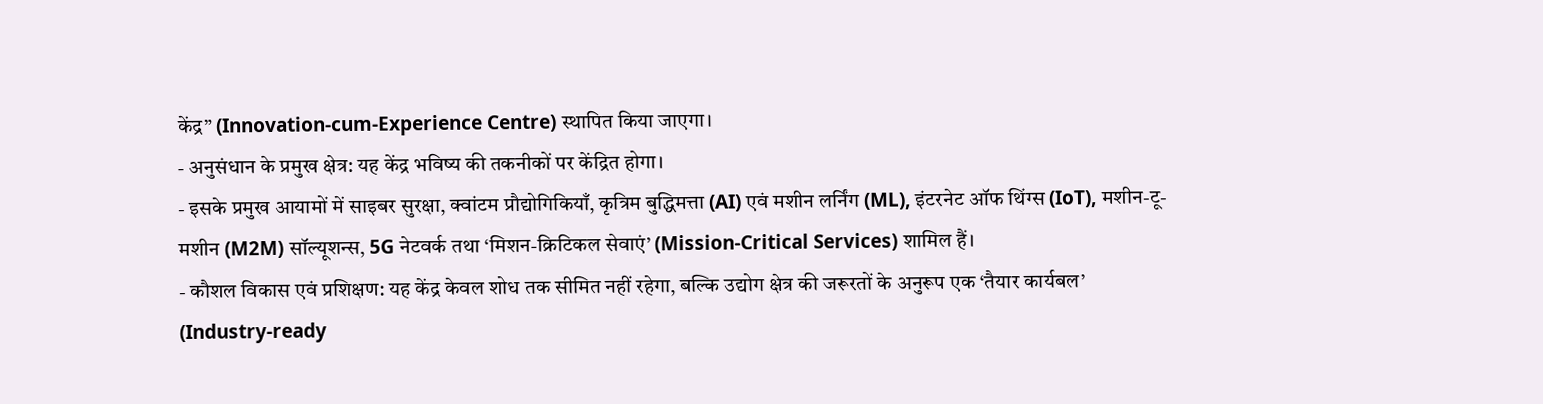केंद्र” (Innovation-cum-Experience Centre) स्थापित किया जाएगा।
- अनुसंधान के प्रमुख क्षेत्र: यह केंद्र भविष्य की तकनीकों पर केंद्रित होगा।
- इसके प्रमुख आयामों में साइबर सुरक्षा, क्वांटम प्रौद्योगिकियाँ, कृत्रिम बुद्धिमत्ता (AI) एवं मशीन लर्निंग (ML), इंटरनेट ऑफ थिंग्स (IoT), मशीन-टू-मशीन (M2M) सॉल्यूशन्स, 5G नेटवर्क तथा ‘मिशन-क्रिटिकल सेवाएं’ (Mission-Critical Services) शामिल हैं।
- कौशल विकास एवं प्रशिक्षण: यह केंद्र केवल शोध तक सीमित नहीं रहेगा, बल्कि उद्योग क्षेत्र की जरूरतों के अनुरूप एक ‘तैयार कार्यबल’ (Industry-ready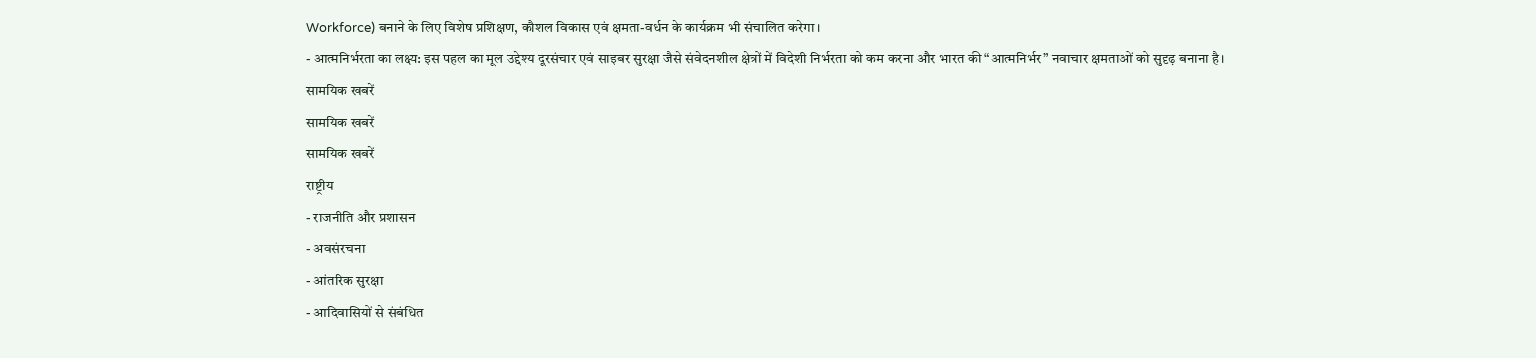Workforce) बनाने के लिए विशेष प्रशिक्षण, कौशल विकास एवं क्षमता-वर्धन के कार्यक्रम भी संचालित करेगा।
- आत्मनिर्भरता का लक्ष्य: इस पहल का मूल उद्देश्य दूरसंचार एवं साइबर सुरक्षा जैसे संवेदनशील क्षेत्रों में विदेशी निर्भरता को कम करना और भारत की “आत्मनिर्भर” नवाचार क्षमताओं को सुदृढ़ बनाना है।
सामयिक खबरें
सामयिक खबरें
सामयिक खबरें
राष्ट्रीय
- राजनीति और प्रशासन
- अवसंरचना
- आंतरिक सुरक्षा
- आदिवासियों से संबंधित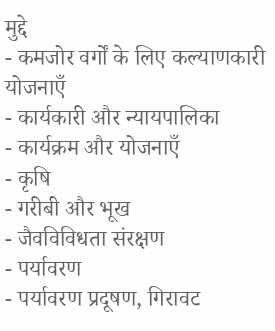मुद्दे
- कमजोर वर्गों के लिए कल्याणकारी योजनाएँ
- कार्यकारी और न्यायपालिका
- कार्यक्रम और योजनाएँ
- कृषि
- गरीबी और भूख
- जैवविविधता संरक्षण
- पर्यावरण
- पर्यावरण प्रदूषण, गिरावट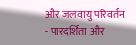और जलवायु परिवर्तन
- पारदर्शिता और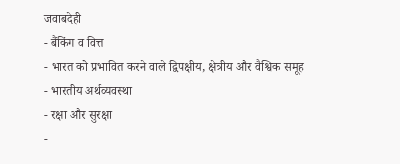जवाबदेही
- बैंकिंग व वित्त
- भारत को प्रभावित करने वाले द्विपक्षीय, क्षेत्रीय और वैश्विक समूह
- भारतीय अर्थव्यवस्था
- रक्षा और सुरक्षा
-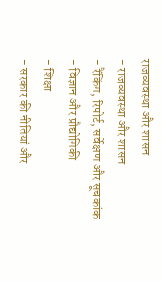राजव्यवस्था और शासन
- राजव्यवस्था और शासन
- रैंकिंग, रिपोर्ट, सर्वेक्षण और सूचकांक
- विज्ञान और प्रौद्योगिकी
- शिक्षा
- सरकार की नीतियां और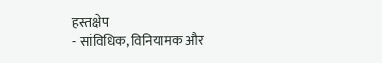हस्तक्षेप
- सांविधिक, विनियामक और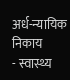अर्ध-न्यायिक निकाय
- स्वास्थ्य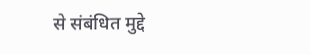से संबंधित मुद्दे